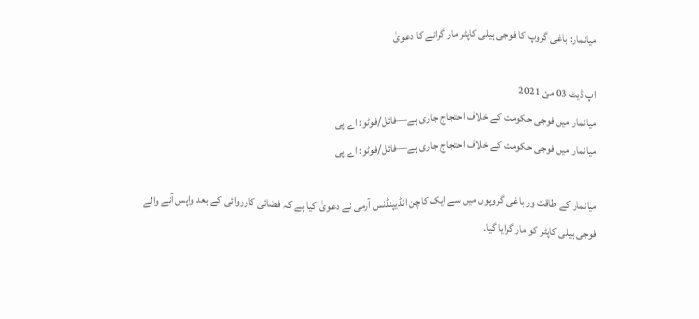میانمار: باغی گروپ کا فوجی ہیلی کاپٹر مار گرانے کا دعویٰ

اپ ڈیٹ 03 مئ 2021
میانمار میں فوجی حکومت کے خلاف احتجاج جاری ہے—فائل/فوٹو: اے پی
میانمار میں فوجی حکومت کے خلاف احتجاج جاری ہے—فائل/فوٹو: اے پی

میانمار کے طاقت ور باغی گروپوں میں سے ایک کاچن انڈیپنڈنس آرمی نے دعویٰ کیا ہے کہ فضائی کارروائی کے بعد واپس آنے والے فوجی ہیلی کاپٹر کو مار گرایا گیا۔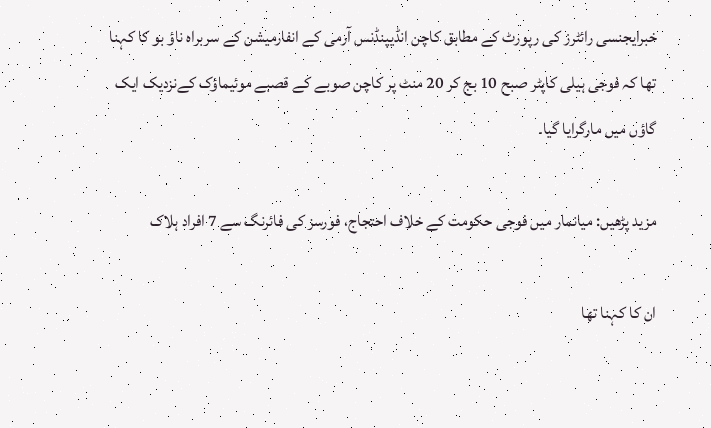خبرایجنسی رائٹرز کی رپورٹ کے مطابق کاچن انڈیپنڈنس آرمی کے انفارمیشن کے سربراہ ناؤ بو کا کہنا تھا کہ فوجی ہیلی کاپٹر صبح 10 بج کر 20 منٹ پر کاچن صوبے کے قصبے موئیماؤک کےنزدیک ایک گاؤں میں مارگرایا گیا۔

مزید پڑھیں: میانمار میں فوجی حکومت کے خلاف احتجاج، فورسز کی فائرنگ سے 7 افراد ہلاک

ان کا کہنا تھا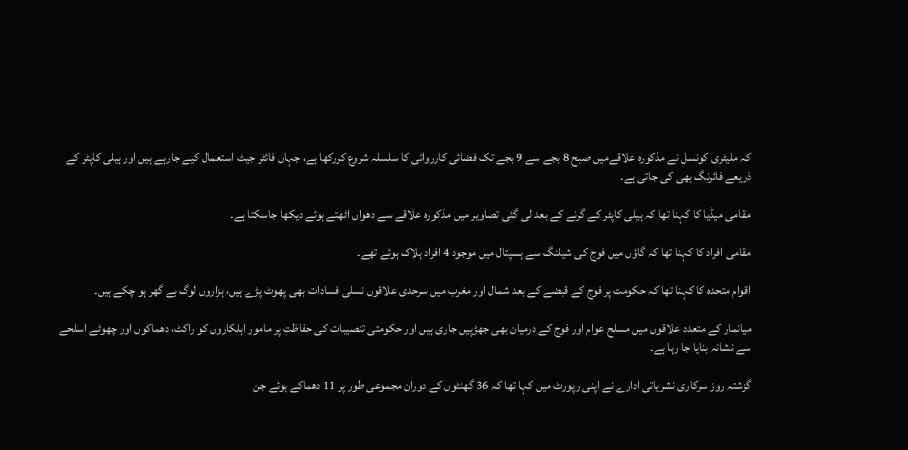کہ ملیٹری کونسل نے مذکورہ علاقےمیں صبح 8 بجے سے 9 بجے تک فضائی کارروائی کا سلسلہ شروع کررکھا ہے، جہاں فائٹر جیٹ استعمال کیے جارہے ہیں اور ہیلی کاپٹر کے ذریعے فائرنگ بھی کی جاتی ہے۔

مقامی میڈیا کا کہنا تھا کہ ہیلی کاپٹر کے گرنے کے بعد لی گئی تصاویر میں مذکورہ علاقے سے دھواں اٹھتے ہوئے دیکھا جاسکتا ہے۔

مقامی افراد کا کہنا تھا کہ گاؤں میں فوج کی شیلنگ سے ہسپتال میں موجود 4 افراد ہلاک ہوئے تھے۔

اقوام متحدہ کا کہنا تھا کہ حکومت پر فوج کے قبضے کے بعد شمال اور مغرب میں سرحدی علاقوں نسلی فسادات بھی پھوٹ پڑے ہیں، ہزاروں لوگ بے گھر ہو چکے ہیں۔

میانمار کے متعدد علاقوں میں مسلح عوام اور فوج کے درمیان بھی جھڑپیں جاری ہیں اور حکومتی تنصیبات کی حفاظت پر مامور اہلکاروں کو راکٹ، دھماکوں اور چھوٹے اسلحے سے نشانہ بنایا جا رہا ہے۔

گزشتہ روز سرکاری نشریاتی ادارے نے اپنی رپورٹ میں کہا تھا کہ 36 گھنٹوں کے دوران مجموعی طور پر 11 دھماکے ہوئے جن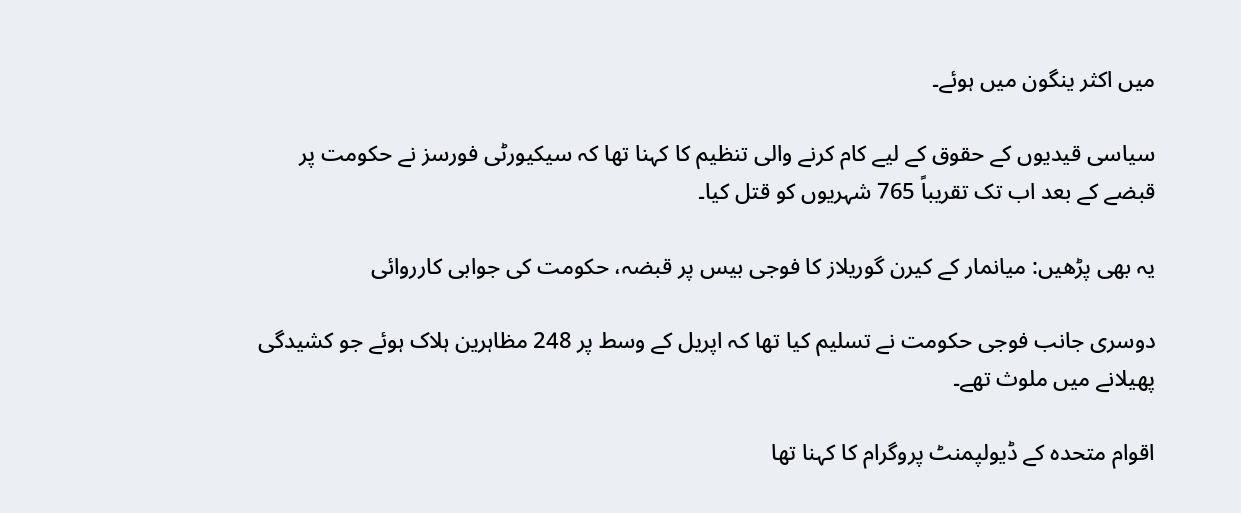میں اکثر ینگون میں ہوئے۔

سیاسی قیدیوں کے حقوق کے لیے کام کرنے والی تنظیم کا کہنا تھا کہ سیکیورٹی فورسز نے حکومت پر قبضے کے بعد اب تک تقریباً 765 شہریوں کو قتل کیا۔

یہ بھی پڑھیں: میانمار کے کیرن گوریلاز کا فوجی بیس پر قبضہ، حکومت کی جوابی کارروائی

دوسری جانب فوجی حکومت نے تسلیم کیا تھا کہ اپریل کے وسط پر 248 مظاہرین ہلاک ہوئے جو کشیدگی پھیلانے میں ملوث تھے۔

اقوام متحدہ کے ڈیولپمنٹ پروگرام کا کہنا تھا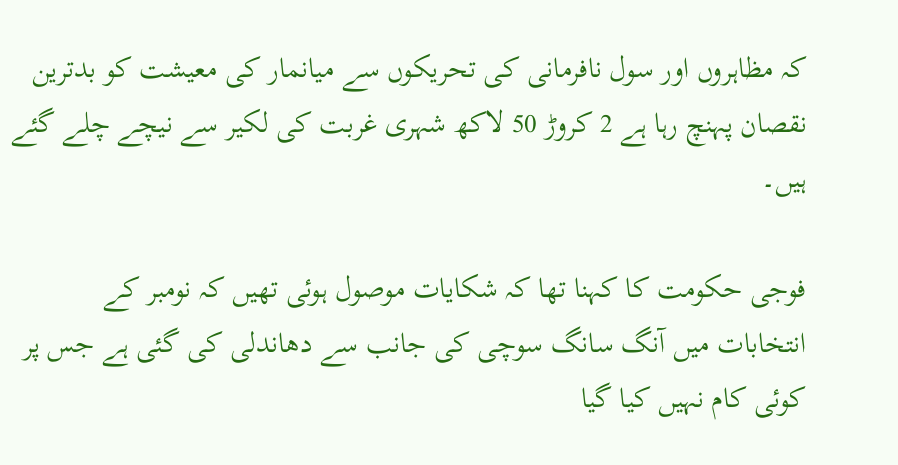کہ مظاہروں اور سول نافرمانی کی تحریکوں سے میانمار کی معیشت کو بدترین نقصان پہنچ رہا ہے 2 کروڑ 50 لاکھ شہری غربت کی لکیر سے نیچے چلے گئے ہیں۔

فوجی حکومت کا کہنا تھا کہ شکایات موصول ہوئی تھیں کہ نومبر کے انتخابات میں آنگ سانگ سوچی کی جانب سے دھاندلی کی گئی ہے جس پر کوئی کام نہیں کیا گیا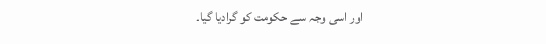اور اسی وجہ سے حکومت کو گرادیا گیا۔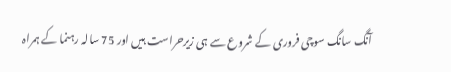آنگ سانگ سوچی فروری کے شروع سے ہی زیرحراست ہیں اور 75 سالہ رہنما کے ہمراہ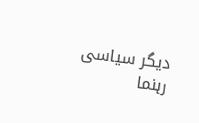دیگر سیاسی رہنما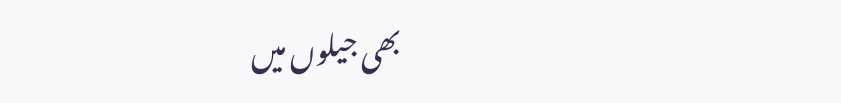بھی جیلوں میں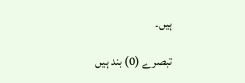ہیں۔

تبصرے (0) بند ہیں